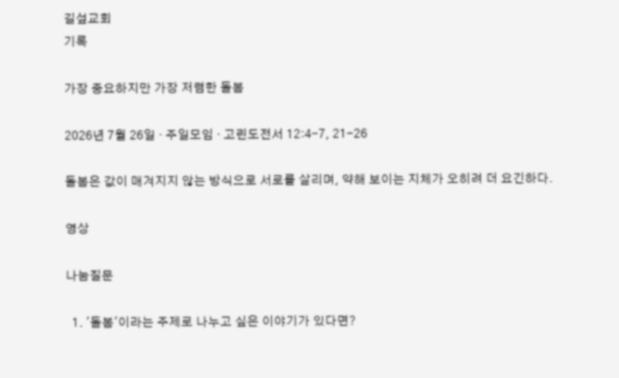길섶교회
기록

가장 중요하지만 가장 저렴한 돌봄

2026년 7월 26일 · 주일모임 · 고린도전서 12:4-7, 21-26

돌봄은 값이 매겨지지 않는 방식으로 서로를 살리며, 약해 보이는 지체가 오히려 더 요긴하다.

영상

나눔질문

  1. '돌봄'이라는 주제로 나누고 싶은 이야기가 있다면?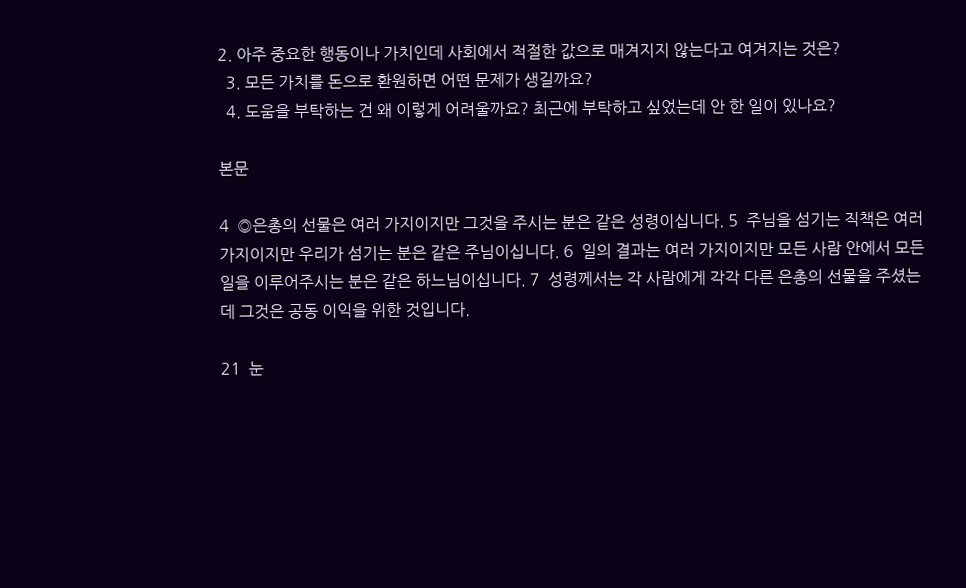2. 아주 중요한 행동이나 가치인데 사회에서 적절한 값으로 매겨지지 않는다고 여겨지는 것은?
  3. 모든 가치를 돈으로 환원하면 어떤 문제가 생길까요?
  4. 도움을 부탁하는 건 왜 이렇게 어려울까요? 최근에 부탁하고 싶었는데 안 한 일이 있나요?

본문

4  ◎은총의 선물은 여러 가지이지만 그것을 주시는 분은 같은 성령이십니다. 5  주님을 섬기는 직책은 여러 가지이지만 우리가 섬기는 분은 같은 주님이십니다. 6  일의 결과는 여러 가지이지만 모든 사람 안에서 모든 일을 이루어주시는 분은 같은 하느님이십니다. 7  성령께서는 각 사람에게 각각 다른 은총의 선물을 주셨는데 그것은 공동 이익을 위한 것입니다.

21  눈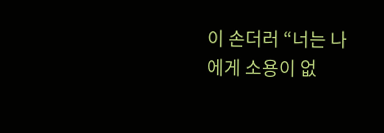이 손더러 “너는 나에게 소용이 없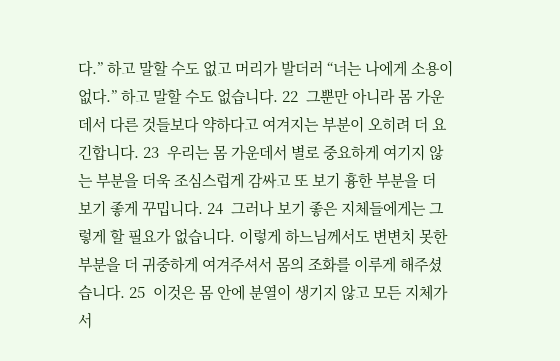다.” 하고 말할 수도 없고 머리가 발더러 “너는 나에게 소용이 없다.” 하고 말할 수도 없습니다. 22  그뿐만 아니라 몸 가운데서 다른 것들보다 약하다고 여겨지는 부분이 오히려 더 요긴합니다. 23  우리는 몸 가운데서 별로 중요하게 여기지 않는 부분을 더욱 조심스럽게 감싸고 또 보기 흉한 부분을 더 보기 좋게 꾸밉니다. 24  그러나 보기 좋은 지체들에게는 그렇게 할 필요가 없습니다. 이렇게 하느님께서도 변변치 못한 부분을 더 귀중하게 여겨주셔서 몸의 조화를 이루게 해주셨습니다. 25  이것은 몸 안에 분열이 생기지 않고 모든 지체가 서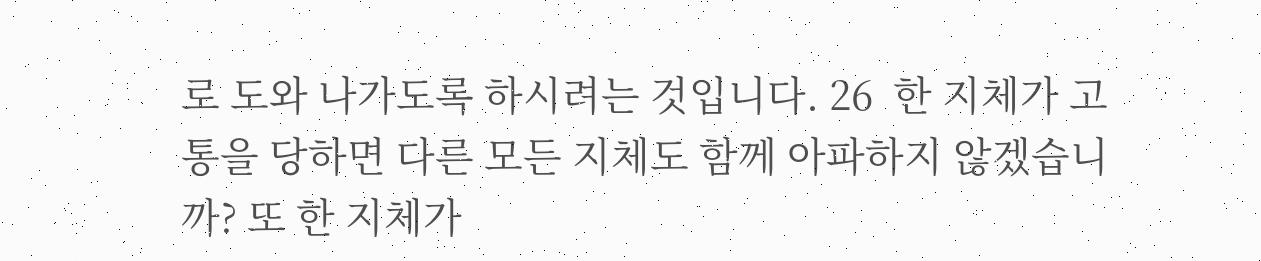로 도와 나가도록 하시려는 것입니다. 26  한 지체가 고통을 당하면 다른 모든 지체도 함께 아파하지 않겠습니까? 또 한 지체가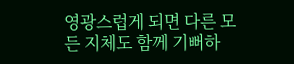영광스럽게 되면 다른 모든 지체도 함께 기뻐하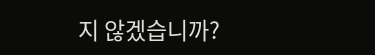지 않겠습니까?